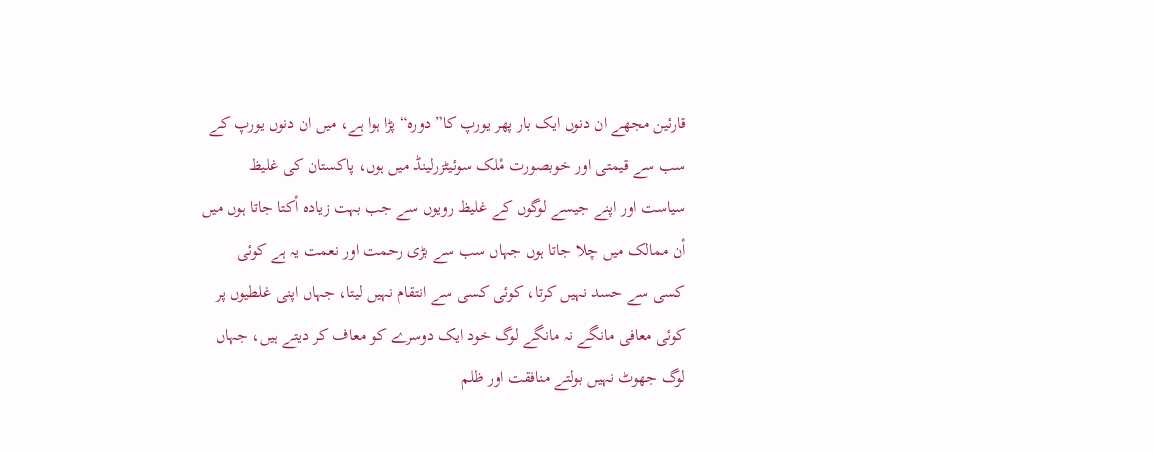قارئین مجھے ان دنوں ایک بار پھر یورپ کا”دورہ“ پڑا ہوا ہے، میں ان دنوں یورپ کے سب سے قیمتی اور خوبصورت مْلک سوئیٹزرلینڈ میں ہوں، پاکستان کی غلیظ سیاست اور اپنے جیسے لوگوں کے غلیظ رویوں سے جب بہت زیادہ اْکتا جاتا ہوں میں اْن ممالک میں چلا جاتا ہوں جہاں سب سے بڑی رحمت اور نعمت یہ ہے کوئی کسی سے حسد نہیں کرتا، کوئی کسی سے انتقام نہیں لیتا، جہاں اپنی غلطیوں پر کوئی معافی مانگے نہ مانگے لوگ خود ایک دوسرے کو معاف کر دیتے ہیں، جہاں لوگ جھوٹ نہیں بولتے منافقت اور ظلم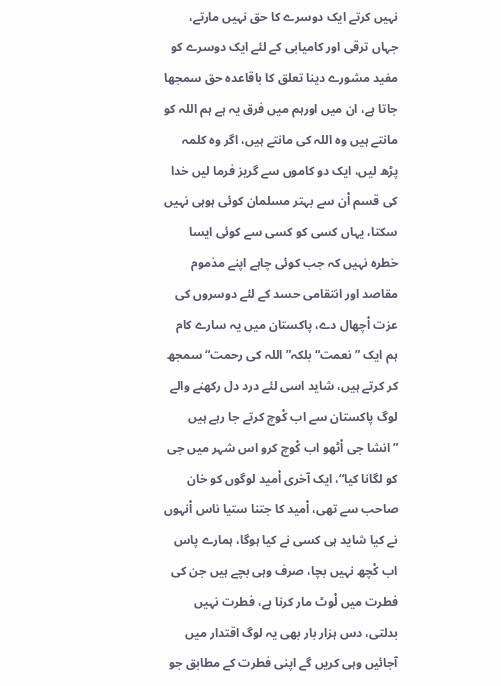نہیں کرتے ایک دوسرے کا حق نہیں مارتے، جہاں ترقی اور کامیابی کے لئے ایک دوسرے کو مفید مشورے دینا تعلق کا باقاعدہ حق سمجھا جاتا ہے، ان میں اورہم میں فرق یہ ہے ہم اللہ کو مانتے ہیں وہ اللہ کی مانتے ہیں، اگر وہ کلمہ پڑھ لیں، ایک دو کاموں سے گریز فرما لیں خدا کی قسم اْن سے بہتر مسلمان کوئی ہوہی نہیں سکتا، یہاں کسی کو کسی سے کوئی ایسا خطرہ نہیں کہ جب کوئی چاہے اپنے مذموم مقاصد اور انتقامی حسد کے لئے دوسروں کی عزت اْچھال دے، پاکستان میں یہ سارے کام ہم ایک ”نعمت“ بلکہ”اللہ کی رحمت“ سمجھ کر کرتے ہیں، شاید اسی لئے درد دل رکھنے والے لوگ پاکستان سے اب کْوچ کرتے جا رہے ہیں ”انشا جی اْٹھو اب کْوچ کرو اس شہر میں جی کو لگانا کیا“، ایک آخری اْمید لوگوں کو خان صاحب سے تھی، اْمید کا جتنا ستیا ناس اْنہوں نے کیا شاید ہی کسی نے کیا ہوگا، ہمارے پاس اب کْچھ نہیں بچا، صرف وہی بچے ہیں جن کی فطرت میں لْوٹ مار کرنا ہے، فطرت نہیں بدلتی، دس ہزار بار بھی یہ لوگ اقتدار میں آجائیں وہی کریں گے اپنی فطرت کے مطابق جو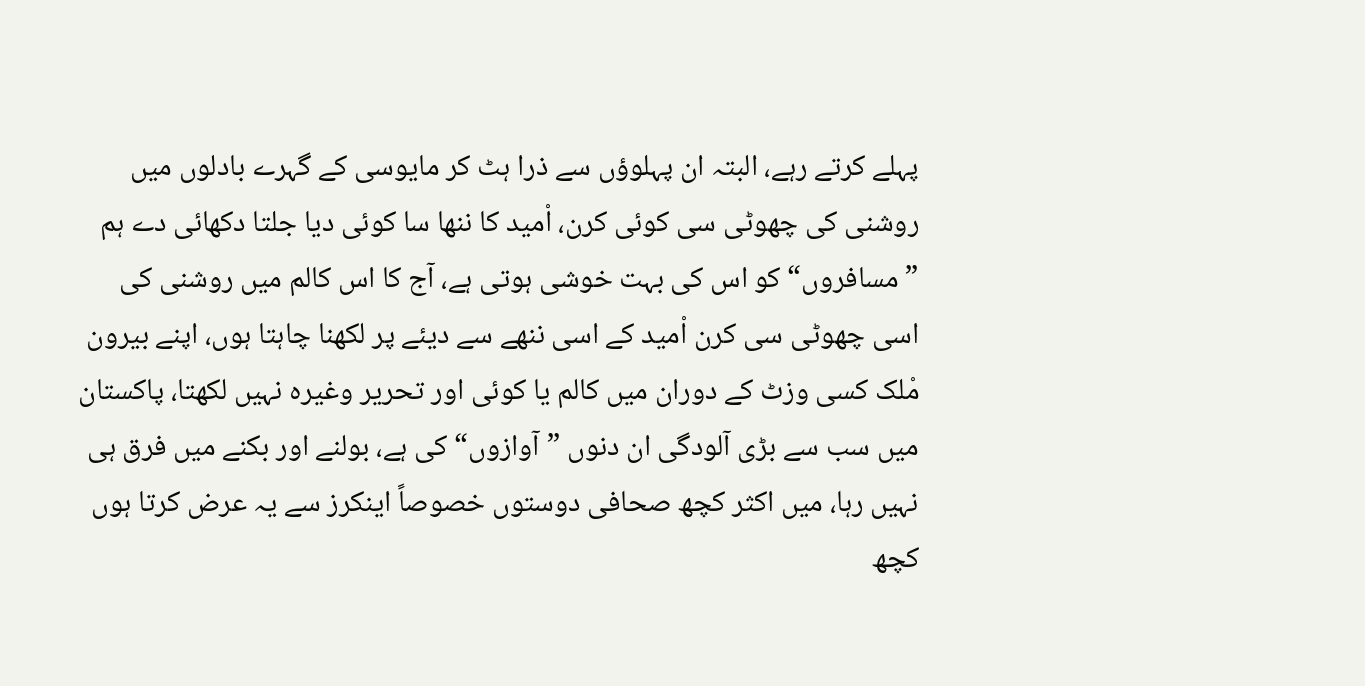پہلے کرتے رہے، البتہ ان پہلوؤں سے ذرا ہٹ کر مایوسی کے گہرے بادلوں میں روشنی کی چھوٹی سی کوئی کرن، اْمید کا ننھا سا کوئی دیا جلتا دکھائی دے ہم ”مسافروں“ کو اس کی بہت خوشی ہوتی ہے، آج کا اس کالم میں روشنی کی اسی چھوٹی سی کرن اْمید کے اسی ننھے سے دیئے پر لکھنا چاہتا ہوں، اپنے بیرون مْلک کسی وزٹ کے دوران میں کالم یا کوئی اور تحریر وغیرہ نہیں لکھتا، پاکستان میں سب سے بڑی آلودگی ان دنوں ”آوازوں“ کی ہے، بولنے اور بکنے میں فرق ہی نہیں رہا، میں اکثر کچھ صحافی دوستوں خصوصاً اینکرز سے یہ عرض کرتا ہوں کچھ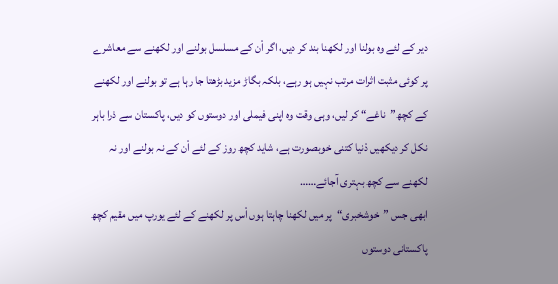دیر کے لئے وہ بولنا اور لکھنا بند کر دیں، اگر اْن کے مسلسل بولنے اور لکھنے سے معاشرے پر کوئی مثبت اثرات مرتب نہیں ہو رہے، بلکہ بگاڑ مزید بڑھتا جا رہا ہے تو بولنے اور لکھنے کے کچھ”ناغے“ کر لیں، وہی وقت وہ اپنی فیملی اور دوستوں کو دیں، پاکستان سے ذرا باہر نکل کر دیکھیں دْنیا کتنی خوبصورت ہے، شاید کچھ روز کے لئے اْن کے نہ بولنے اور نہ لکھنے سے کچھ بہتری آجائے……
ابھی جس ”خوشخبری“پر میں لکھنا چاہتا ہوں اْس پر لکھنے کے لئے یورپ میں مقیم کچھ پاکستانی دوستوں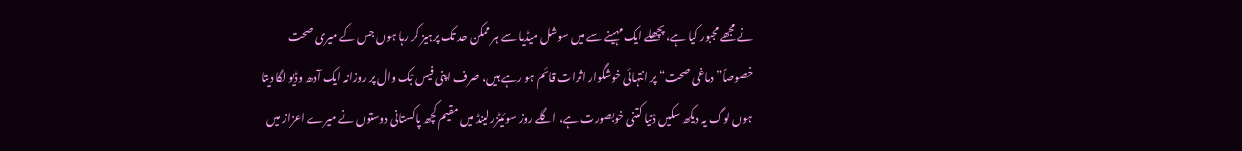نے مجھے مجبور کیا ہے، پچھلے ایک مہینے سے میں سوشل میڈیا سے ہر ممکن حد تک پرہیز کر رہا ہوں جس کے میری صحت خصوصاً”دماغی صحت“ پر انتہائی خوشگوار اثرات قائم ہو رہے ہیں، صرف اپنی فیس بْک وال پر روزانہ ایک آدھ وڈیو لگا دیتا ہوں لوگ یہ دیکھ سکیں دْنیا کتنی خوبصورت ہے، اگلے روز سوئیٹزرلینڈ میں مقیم کچھ پاکستانی دوستوں نے میرے اعزاز میں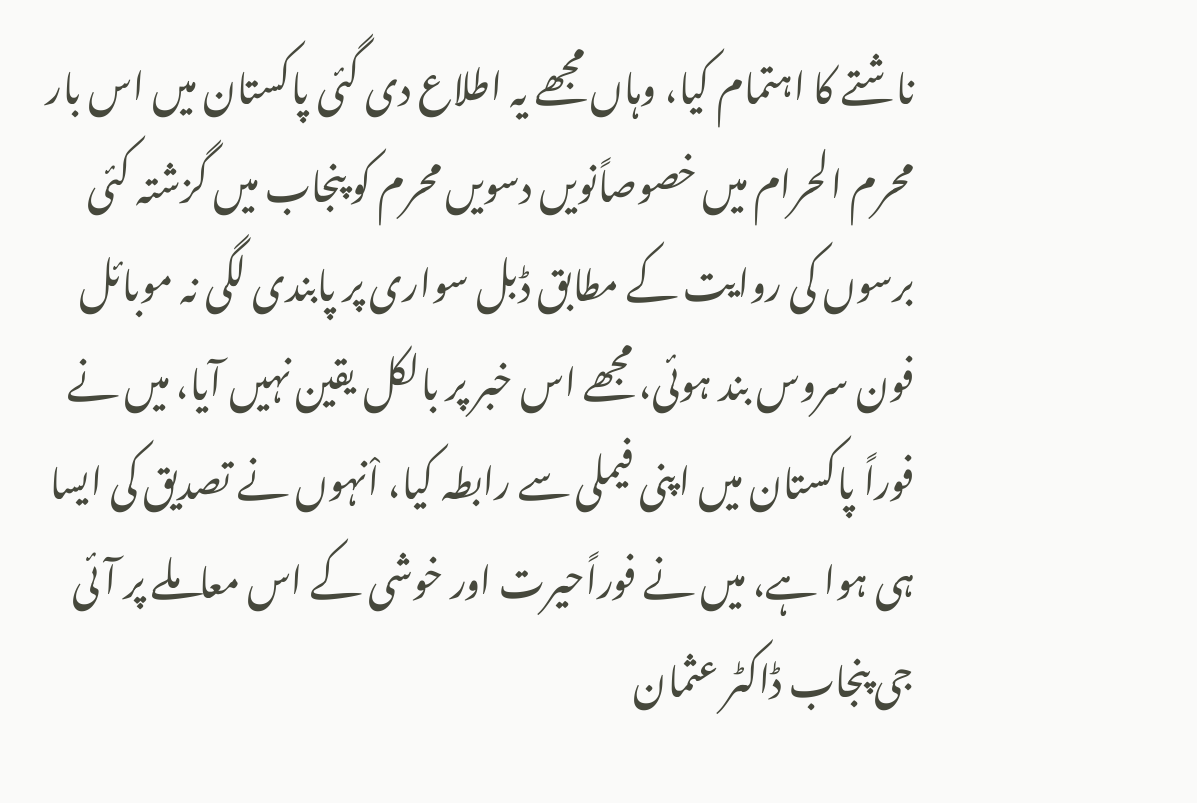ناشتے کا اہتمام کیا، وہاں مجھے یہ اطلاع دی گئی پاکستان میں اس بار محرم الحرام میں خصوصاًنویں دسویں محرم کو پنجاب میں گزشتہ کئی برسوں کی روایت کے مطابق ڈبل سواری پر پابندی لگی نہ موبائل فون سروس بند ہوئی، مجھے اس خبر پر بالکل یقین نہیں آیا، میں نے فوراً پاکستان میں اپنی فیملی سے رابطہ کیا، اْنہوں نے تصدیق کی ایسا ہی ہوا ہے، میں نے فوراًحیرت اور خوشی کے اس معاملے پر آئی جی پنجاب ڈاکٹر عثمان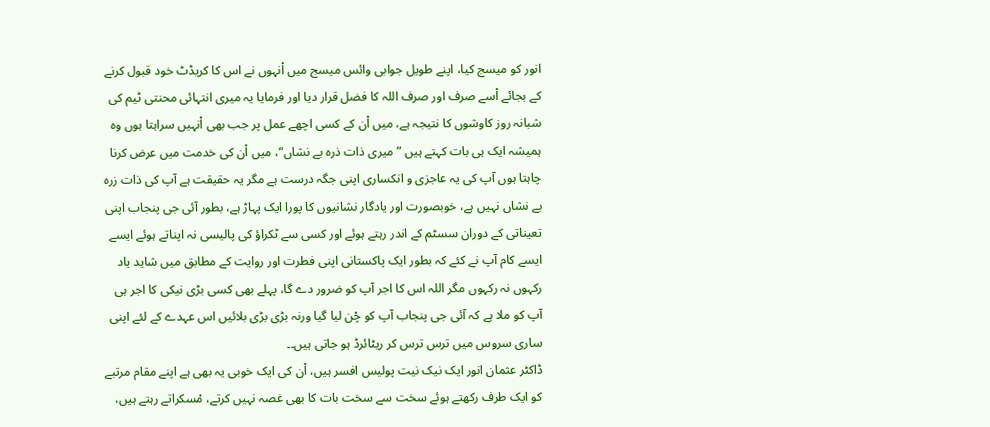انور کو میسج کیا، اپنے طویل جوابی وائس میسج میں اْنہوں نے اس کا کریڈٹ خود قبول کرنے کے بجائے اْسے صرف اور صرف اللہ کا فضل قرار دیا اور فرمایا یہ میری انتہائی محنتی ٹیم کی شبانہ روز کاوشوں کا نتیجہ ہے، میں اْن کے کسی اچھے عمل پر جب بھی اْنہیں سراہتا ہوں وہ ہمیشہ ایک ہی بات کہتے ہیں ”میری ذات ذرہ بے نشاں“، میں اْن کی خدمت میں عرض کرنا چاہتا ہوں آپ کی یہ عاجزی و انکساری اپنی جگہ درست ہے مگر یہ حقیقت ہے آپ کی ذات زرہ بے نشاں نہیں ہے، خوبصورت اور یادگار نشانیوں کا پورا ایک پہاڑ ہے، بطور آئی جی پنجاب اپنی تعیناتی کے دوران سسٹم کے اندر رہتے ہوئے اور کسی سے ٹکراؤ کی پالیسی نہ اپناتے ہوئے ایسے ایسے کام آپ نے کئے کہ بطور ایک پاکستانی اپنی فطرت اور روایت کے مطابق میں شاید یاد رکہوں نہ رکہوں مگر اللہ اس کا اجر آپ کو ضرور دے گا، پہلے بھی کسی بڑی نیکی کا اجر ہی آپ کو ملا ہے کہ آئی جی پنجاب آپ کو چْن لیا گیا ورنہ بڑی بڑی بلائیں اس عہدے کے لئے اپنی ساری سروس میں ترس ترس کر ریٹائرڈ ہو جاتی ہیں۔۔
ڈاکٹر عثمان انور ایک نیک نیت پولیس افسر ہیں، اْن کی ایک خوبی یہ بھی ہے اپنے مقام مرتبے کو ایک طرف رکھتے ہوئے سخت سے سخت بات کا بھی غصہ نہیں کرتے، مْسکراتے رہتے ہیں،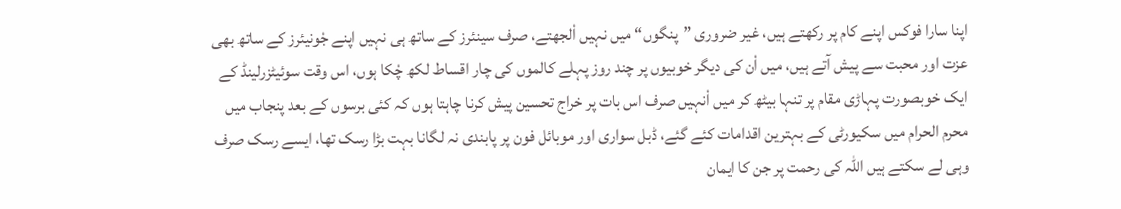اپنا سارا فوکس اپنے کام پر رکھتے ہیں، غیر ضروری ”پنگوں“ میں نہیں اْلجھتے، صرف سینئرز کے ساتھ ہی نہیں اپنے جْونیئرز کے ساتھ بھی عزت اور محبت سے پیش آتے ہیں، میں اْن کی دیگر خوبیوں پر چند روز پہلے کالموں کی چار اقساط لکھ چْکا ہوں، اس وقت سوئیٹزرلینڈ کے ایک خوبصورت پہاڑی مقام پر تنہا بیٹھ کر میں اْنہیں صرف اس بات پر خراج تحسین پیش کرنا چاہتا ہوں کہ کئی برسوں کے بعد پنجاب میں محرم الحرام میں سکیورٹی کے بہترین اقدامات کئے گئے، ڈبل سواری اور موبائل فون پر پابندی نہ لگانا بہت بڑا رسک تھا، ایسے رسک صرف وہی لے سکتے ہیں اللہ کی رحمت پر جن کا ایمان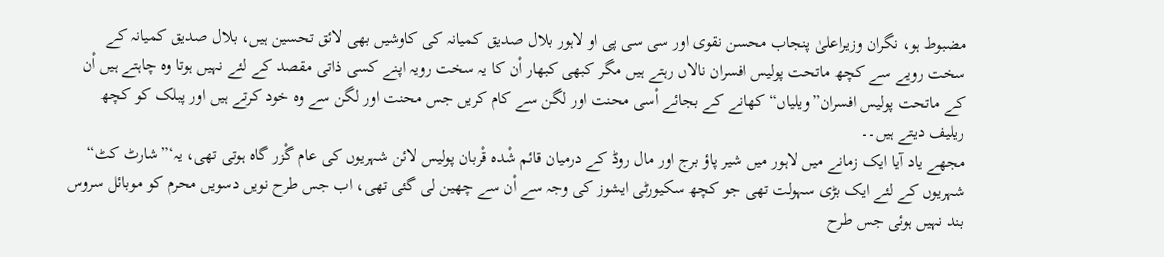مضبوط ہو، نگران وزیراعلیٰ پنجاب محسن نقوی اور سی سی پی او لاہور بلال صدیق کمیانہ کی کاوشیں بھی لائق تحسین ہیں، بلال صدیق کمیانہ کے سخت رویے سے کچھ ماتحت پولیس افسران نالاں رہتے ہیں مگر کبھی کبھار اْن کا یہ سخت رویہ اپنے کسی ذاتی مقصد کے لئے نہیں ہوتا وہ چاہتے ہیں اْن کے ماتحت پولیس افسران”ویلیاں“ کھانے کے بجائے اْسی محنت اور لگن سے کام کریں جس محنت اور لگن سے وہ خود کرتے ہیں اور پبلک کو کچھ ریلیف دیتے ہیں۔۔
مجھے یاد آیا ایک زمانے میں لاہور میں شیر پاؤ برج اور مال روڈ کے درمیان قائم شْدہ قْربان پولیس لائن شہریوں کی عام گْزر گاہ ہوتی تھی، یہ‘”شارٹ کٹ“ شہریوں کے لئے ایک بڑی سہولت تھی جو کچھ سکیورٹی ایشوز کی وجہ سے اْن سے چھین لی گئی تھی، اب جس طرح نویں دسویں محرم کو موبائل سروس بند نہیں ہوئی جس طرح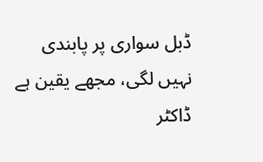ڈبل سواری پر پابندی نہیں لگی، مجھے یقین ہے ڈاکٹر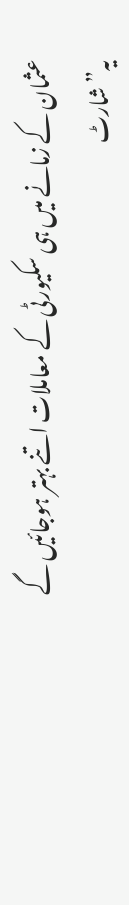عثمان کے زمانے میں ہی سکیورٹی کے معاملات اتنے بہتر ہوجائیں گے یہ”شارٹ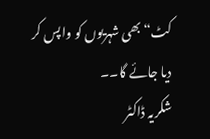کٹ“ بھی شہریوں کو واپس کر دیا جائے گا۔۔
شکریہ ڈاکٹر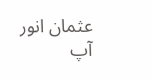عثمان انور آپ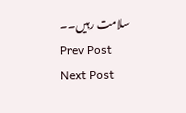سلامت رہیں۔۔
Prev Post
Next Post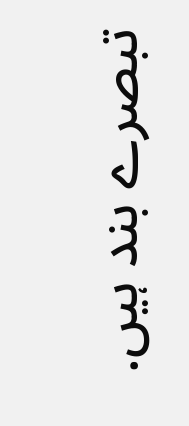تبصرے بند ہیں.